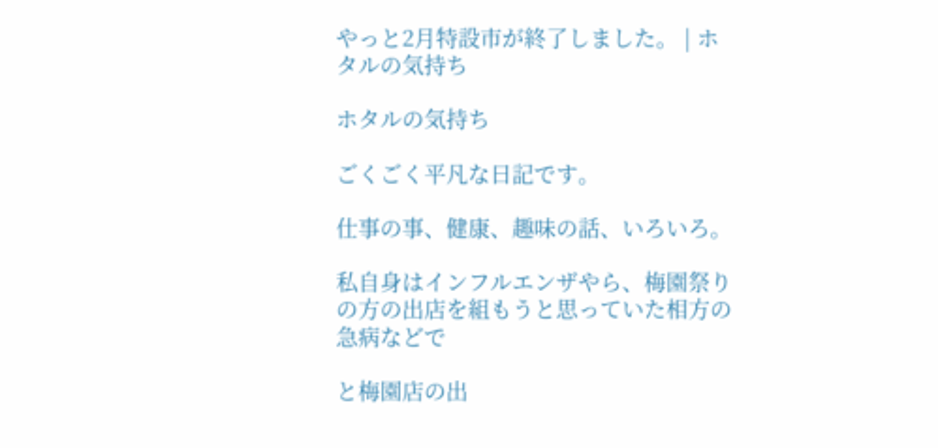やっと2月特設市が終了しました。 | ホタルの気持ち

ホタルの気持ち

ごくごく平凡な日記です。

仕事の事、健康、趣味の話、いろいろ。

私自身はインフルエンザやら、梅園祭りの方の出店を組もうと思っていた相方の急病などで

と梅園店の出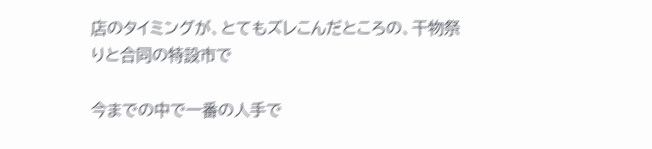店のタイミングが、とてもズレこんだところの、干物祭りと合同の特設市で

今までの中で一番の人手で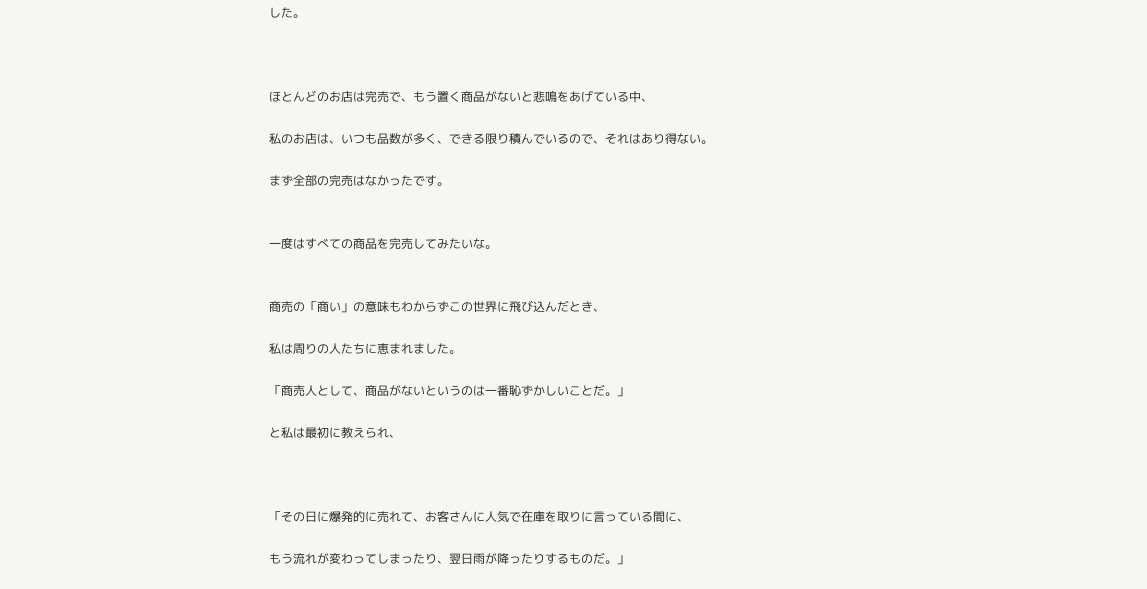した。



ほとんどのお店は完売で、もう置く商品がないと悲鳴をあげている中、

私のお店は、いつも品数が多く、できる限り積んでいるので、それはあり得ない。

まず全部の完売はなかったです。


一度はすべての商品を完売してみたいな。


商売の「商い」の意味もわからずこの世界に飛び込んだとき、

私は周りの人たちに恵まれました。

「商売人として、商品がないというのは一番恥ずかしいことだ。」

と私は最初に教えられ、



「その日に爆発的に売れて、お客さんに人気で在庫を取りに言っている間に、

もう流れが変わってしまったり、翌日雨が降ったりするものだ。」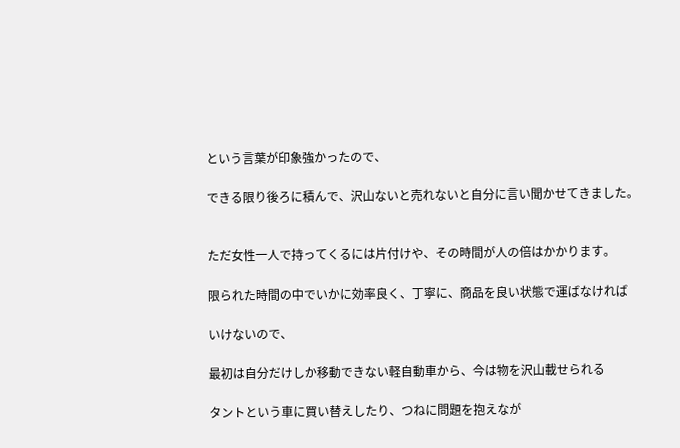という言葉が印象強かったので、

できる限り後ろに積んで、沢山ないと売れないと自分に言い聞かせてきました。


ただ女性一人で持ってくるには片付けや、その時間が人の倍はかかります。

限られた時間の中でいかに効率良く、丁寧に、商品を良い状態で運ばなければ

いけないので、

最初は自分だけしか移動できない軽自動車から、今は物を沢山載せられる

タントという車に買い替えしたり、つねに問題を抱えなが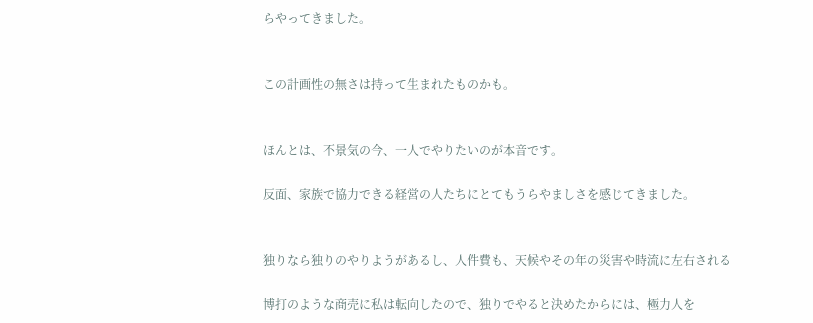らやってきました。


この計画性の無さは持って生まれたものかも。


ほんとは、不景気の今、一人でやりたいのが本音です。

反面、家族で協力できる経営の人たちにとてもうらやましさを感じてきました。


独りなら独りのやりようがあるし、人件費も、天候やその年の災害や時流に左右される

博打のような商売に私は転向したので、独りでやると決めたからには、極力人を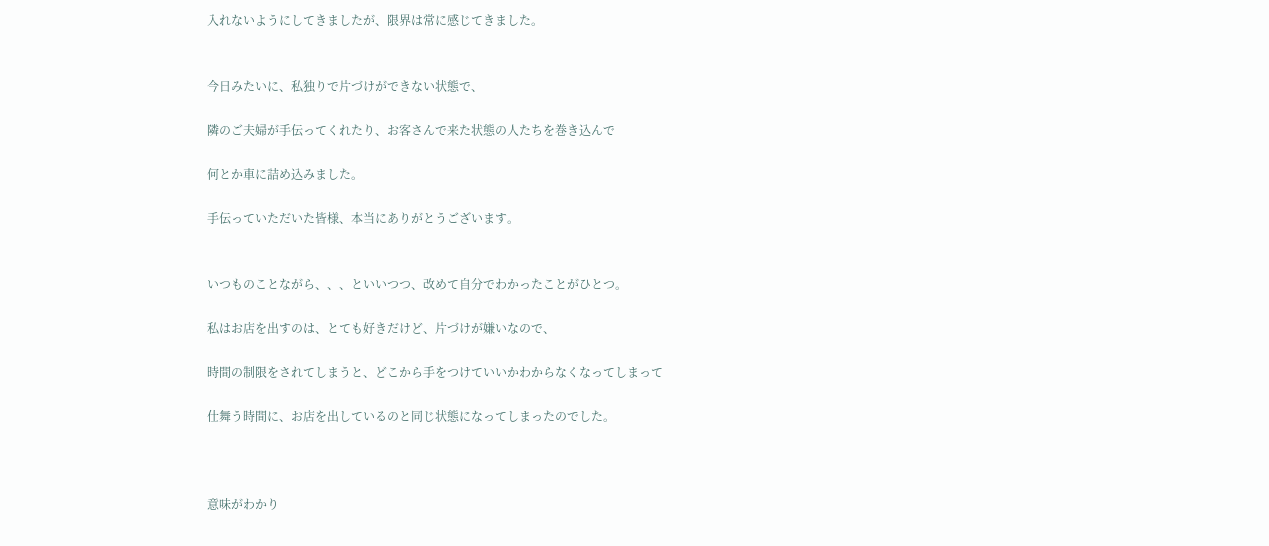入れないようにしてきましたが、限界は常に感じてきました。


今日みたいに、私独りで片づけができない状態で、

隣のご夫婦が手伝ってくれたり、お客さんで来た状態の人たちを巻き込んで

何とか車に詰め込みました。

手伝っていただいた皆様、本当にありがとうございます。


いつものことながら、、、といいつつ、改めて自分でわかったことがひとつ。

私はお店を出すのは、とても好きだけど、片づけが嫌いなので、

時間の制限をされてしまうと、どこから手をつけていいかわからなくなってしまって

仕舞う時間に、お店を出しているのと同じ状態になってしまったのでした。



意味がわかり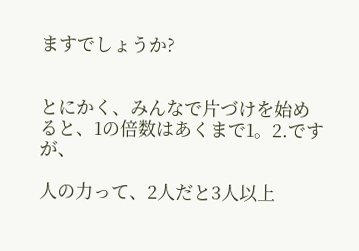ますでしょうか?


とにかく、みんなで片づけを始めると、1の倍数はあくまで1。2.ですが、

人の力って、2人だと3人以上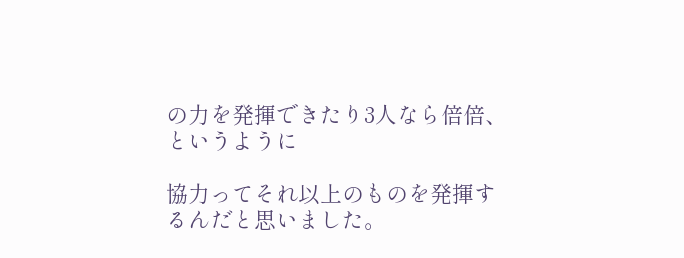の力を発揮できたり3人なら倍倍、というように

協力ってそれ以上のものを発揮するんだと思いました。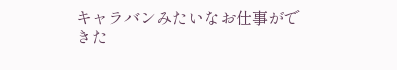キャラバンみたいなお仕事ができた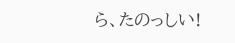ら、たのっしい!